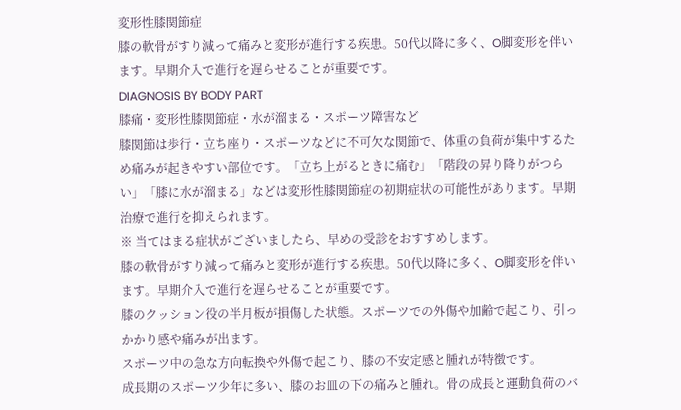変形性膝関節症
膝の軟骨がすり減って痛みと変形が進行する疾患。50代以降に多く、O脚変形を伴います。早期介入で進行を遅らせることが重要です。
DIAGNOSIS BY BODY PART
膝痛・変形性膝関節症・水が溜まる・スポーツ障害など
膝関節は歩行・立ち座り・スポーツなどに不可欠な関節で、体重の負荷が集中するため痛みが起きやすい部位です。「立ち上がるときに痛む」「階段の昇り降りがつらい」「膝に水が溜まる」などは変形性膝関節症の初期症状の可能性があります。早期治療で進行を抑えられます。
※ 当てはまる症状がございましたら、早めの受診をおすすめします。
膝の軟骨がすり減って痛みと変形が進行する疾患。50代以降に多く、O脚変形を伴います。早期介入で進行を遅らせることが重要です。
膝のクッション役の半月板が損傷した状態。スポーツでの外傷や加齢で起こり、引っかかり感や痛みが出ます。
スポーツ中の急な方向転換や外傷で起こり、膝の不安定感と腫れが特徴です。
成長期のスポーツ少年に多い、膝のお皿の下の痛みと腫れ。骨の成長と運動負荷のバ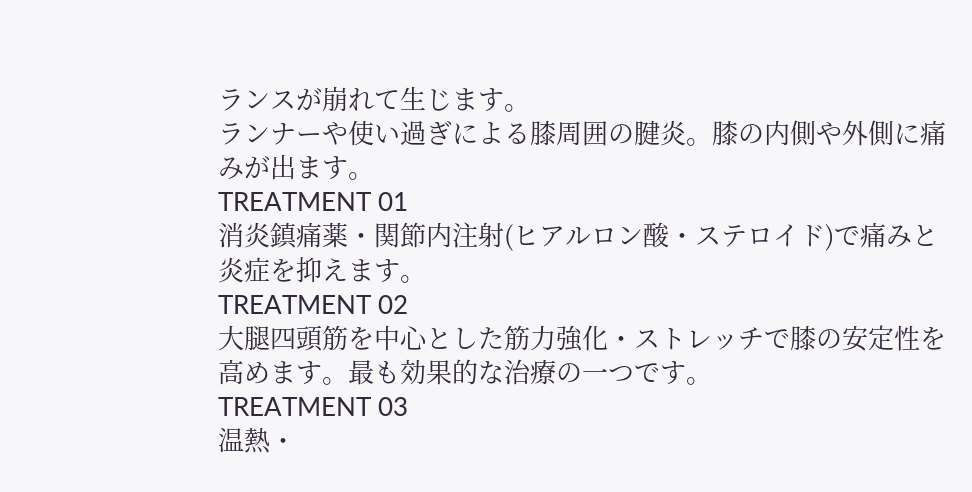ランスが崩れて生じます。
ランナーや使い過ぎによる膝周囲の腱炎。膝の内側や外側に痛みが出ます。
TREATMENT 01
消炎鎮痛薬・関節内注射(ヒアルロン酸・ステロイド)で痛みと炎症を抑えます。
TREATMENT 02
大腿四頭筋を中心とした筋力強化・ストレッチで膝の安定性を高めます。最も効果的な治療の一つです。
TREATMENT 03
温熱・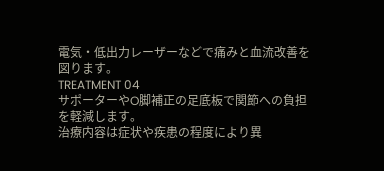電気・低出力レーザーなどで痛みと血流改善を図ります。
TREATMENT 04
サポーターやO脚補正の足底板で関節への負担を軽減します。
治療内容は症状や疾患の程度により異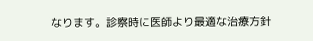なります。診察時に医師より最適な治療方針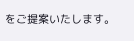をご提案いたします。